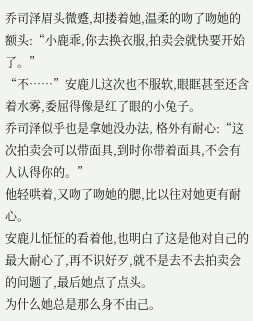乔司泽眉头微蹙,却搂着她,温柔的吻了吻她的额头:“小鹿乖,你去换衣服,拍卖会就快要开始了。”
“不……”安鹿儿这次也不服软,眼眶甚至还含着水雾,委屈得像是红了眼的小兔子。
乔司泽似乎也是拿她没办法, 格外有耐心:“这次拍卖会可以带面具,到时你带着面具,不会有人认得你的。”
他轻哄着,又吻了吻她的腮,比以往对她更有耐心。
安鹿儿怔怔的看着他,也明白了这是他对自己的最大耐心了,再不识好歹,就不是去不去拍卖会的问题了,最后她点了点头。
为什么她总是那么身不由己。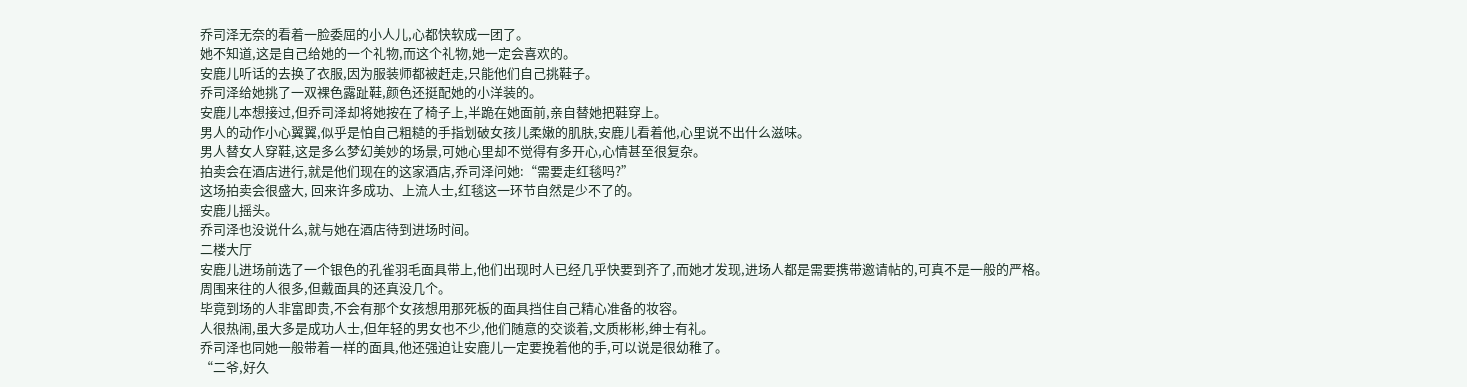乔司泽无奈的看着一脸委屈的小人儿,心都快软成一团了。
她不知道,这是自己给她的一个礼物,而这个礼物,她一定会喜欢的。
安鹿儿听话的去换了衣服,因为服装师都被赶走,只能他们自己挑鞋子。
乔司泽给她挑了一双裸色露趾鞋,颜色还挺配她的小洋装的。
安鹿儿本想接过,但乔司泽却将她按在了椅子上,半跪在她面前,亲自替她把鞋穿上。
男人的动作小心翼翼,似乎是怕自己粗糙的手指划破女孩儿柔嫩的肌肤,安鹿儿看着他,心里说不出什么滋味。
男人替女人穿鞋,这是多么梦幻美妙的场景,可她心里却不觉得有多开心,心情甚至很复杂。
拍卖会在酒店进行,就是他们现在的这家酒店,乔司泽问她:“需要走红毯吗?”
这场拍卖会很盛大, 回来许多成功、上流人士,红毯这一环节自然是少不了的。
安鹿儿摇头。
乔司泽也没说什么,就与她在酒店待到进场时间。
二楼大厅
安鹿儿进场前选了一个银色的孔雀羽毛面具带上,他们出现时人已经几乎快要到齐了,而她才发现,进场人都是需要携带邀请帖的,可真不是一般的严格。
周围来往的人很多,但戴面具的还真没几个。
毕竟到场的人非富即贵,不会有那个女孩想用那死板的面具挡住自己精心准备的妆容。
人很热闹,虽大多是成功人士,但年轻的男女也不少,他们随意的交谈着,文质彬彬,绅士有礼。
乔司泽也同她一般带着一样的面具,他还强迫让安鹿儿一定要挽着他的手,可以说是很幼稚了。
“二爷,好久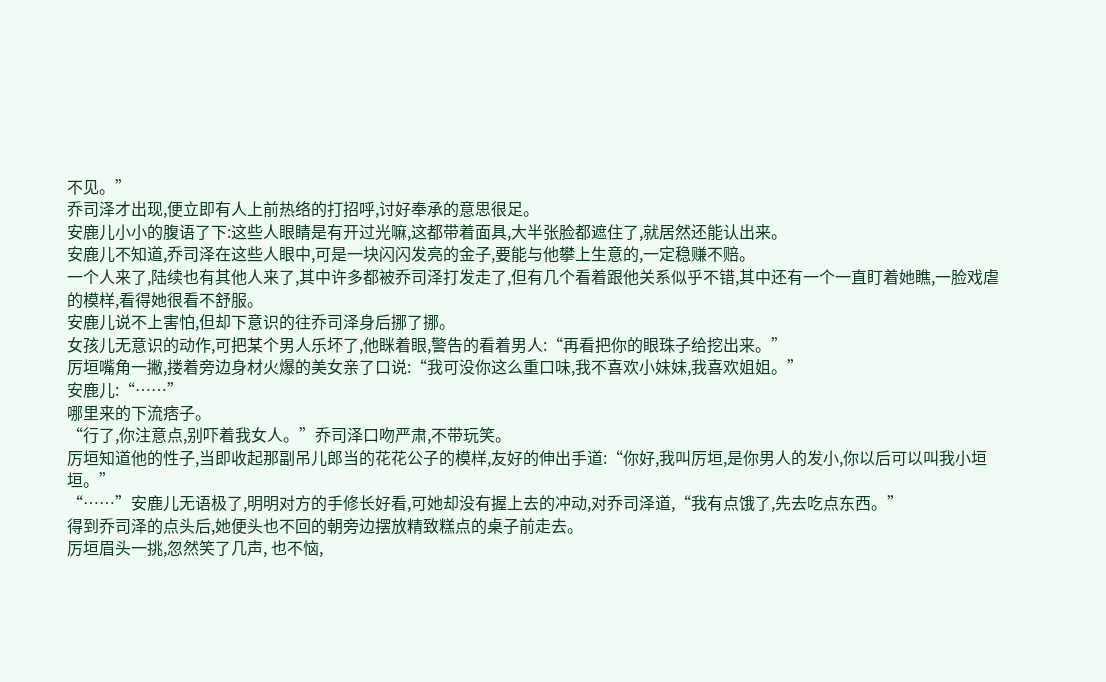不见。”
乔司泽才出现,便立即有人上前热络的打招呼,讨好奉承的意思很足。
安鹿儿小小的腹语了下:这些人眼睛是有开过光嘛,这都带着面具,大半张脸都遮住了,就居然还能认出来。
安鹿儿不知道,乔司泽在这些人眼中,可是一块闪闪发亮的金子,要能与他攀上生意的,一定稳赚不赔。
一个人来了,陆续也有其他人来了,其中许多都被乔司泽打发走了,但有几个看着跟他关系似乎不错,其中还有一个一直盯着她瞧,一脸戏虐的模样,看得她很看不舒服。
安鹿儿说不上害怕,但却下意识的往乔司泽身后挪了挪。
女孩儿无意识的动作,可把某个男人乐坏了,他眯着眼,警告的看着男人:“再看把你的眼珠子给挖出来。”
厉垣嘴角一撇,搂着旁边身材火爆的美女亲了口说:“我可没你这么重口味,我不喜欢小妹妹,我喜欢姐姐。”
安鹿儿:“……”
哪里来的下流痞子。
“行了,你注意点,别吓着我女人。”乔司泽口吻严肃,不带玩笑。
厉垣知道他的性子,当即收起那副吊儿郎当的花花公子的模样,友好的伸出手道:“你好,我叫厉垣,是你男人的发小,你以后可以叫我小垣垣。”
“……”安鹿儿无语极了,明明对方的手修长好看,可她却没有握上去的冲动,对乔司泽道,“我有点饿了,先去吃点东西。”
得到乔司泽的点头后,她便头也不回的朝旁边摆放精致糕点的桌子前走去。
厉垣眉头一挑,忽然笑了几声, 也不恼,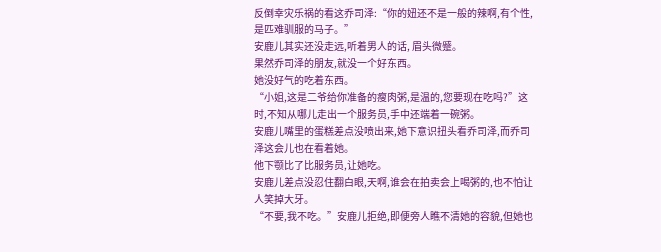反倒幸灾乐祸的看这乔司泽:“你的妞还不是一般的辣啊,有个性,是匹难驯服的马子。”
安鹿儿其实还没走远,听着男人的话, 眉头微蹙。
果然乔司泽的朋友,就没一个好东西。
她没好气的吃着东西。
“小姐,这是二爷给你准备的瘦肉粥,是温的,您要现在吃吗?”这时,不知从哪儿走出一个服务员,手中还端着一碗粥。
安鹿儿嘴里的蛋糕差点没喷出来,她下意识扭头看乔司泽,而乔司泽这会儿也在看着她。
他下颚比了比服务员,让她吃。
安鹿儿差点没忍住翻白眼,天啊,谁会在拍卖会上喝粥的,也不怕让人笑掉大牙。
“不要,我不吃。”安鹿儿拒绝,即便旁人瞧不清她的容貌,但她也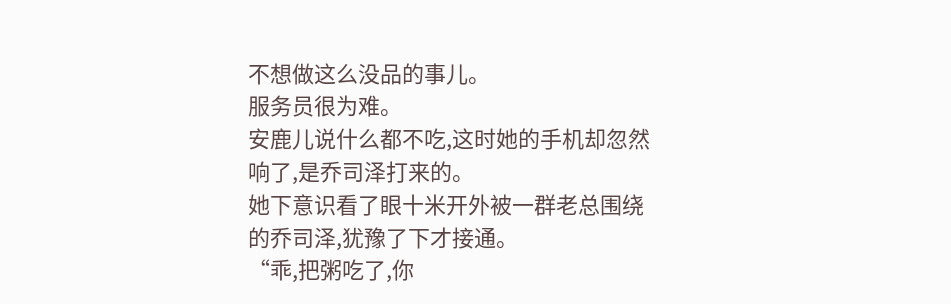不想做这么没品的事儿。
服务员很为难。
安鹿儿说什么都不吃,这时她的手机却忽然响了,是乔司泽打来的。
她下意识看了眼十米开外被一群老总围绕的乔司泽,犹豫了下才接通。
“乖,把粥吃了,你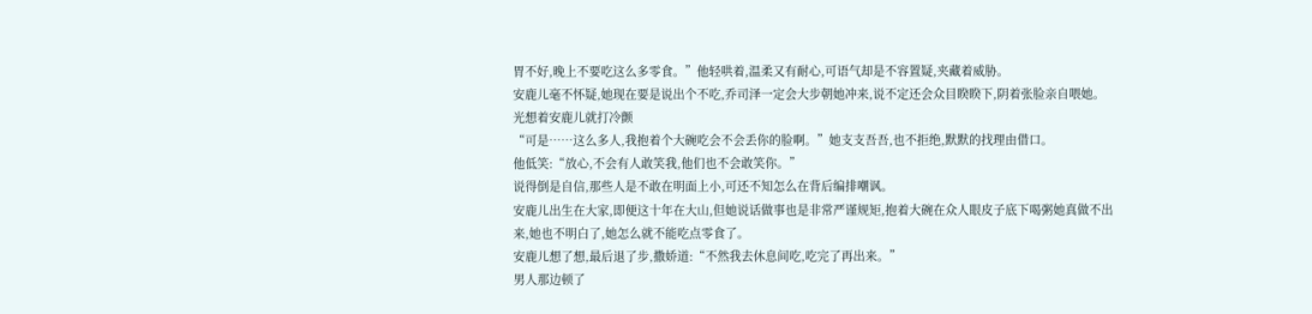胃不好,晚上不要吃这么多零食。”他轻哄着,温柔又有耐心,可语气却是不容置疑,夹藏着威胁。
安鹿儿毫不怀疑,她现在要是说出个不吃,乔司泽一定会大步朝她冲来,说不定还会众目睽睽下,阴着张脸亲自喂她。
光想着安鹿儿就打冷颤
“可是……这么多人,我抱着个大碗吃会不会丢你的脸啊。”她支支吾吾,也不拒绝,默默的找理由借口。
他低笑:“放心,不会有人敢笑我,他们也不会敢笑你。”
说得倒是自信,那些人是不敢在明面上小,可还不知怎么在背后编排嘲讽。
安鹿儿出生在大家,即便这十年在大山,但她说话做事也是非常严谨规矩,抱着大碗在众人眼皮子底下喝粥她真做不出来,她也不明白了,她怎么就不能吃点零食了。
安鹿儿想了想,最后退了步,撒娇道:“不然我去休息间吃,吃完了再出来。”
男人那边顿了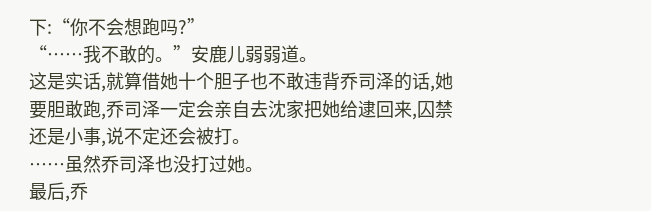下:“你不会想跑吗?”
“……我不敢的。”安鹿儿弱弱道。
这是实话,就算借她十个胆子也不敢违背乔司泽的话,她要胆敢跑,乔司泽一定会亲自去沈家把她给逮回来,囚禁还是小事,说不定还会被打。
……虽然乔司泽也没打过她。
最后,乔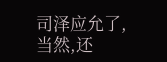司泽应允了,当然,还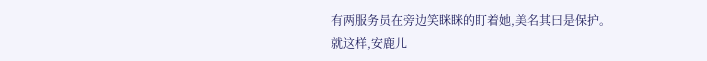有两服务员在旁边笑眯眯的盯着她,美名其曰是保护。
就这样,安鹿儿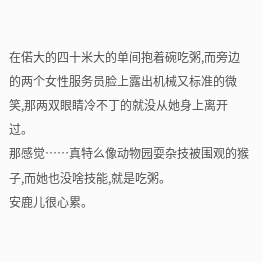在偌大的四十米大的单间抱着碗吃粥,而旁边的两个女性服务员脸上露出机械又标准的微笑,那两双眼睛冷不丁的就没从她身上离开过。
那感觉……真特么像动物园耍杂技被围观的猴子,而她也没啥技能,就是吃粥。
安鹿儿很心累。